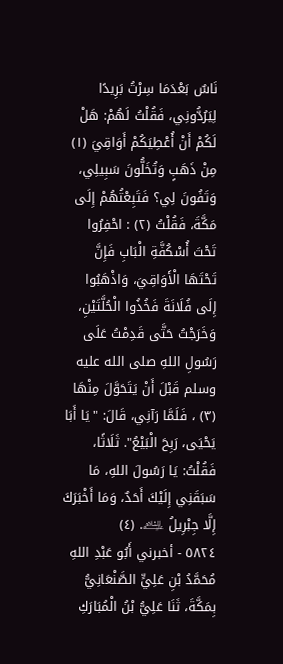نَاسٌ بَعْدَمَا سِرْتُ بَرِيدًا لِيَرُدُّونِي، فَقُلْتُ لَهُمْ: هَلْ لَكُمْ أَنْ أُعْطِيَكُمْ أَوَاقِيَ (١) مِنْ ذَهَبٍ وَتُخَلُّونَ سَبِيلِي، وَتَفُونَ لِي؟ فَتَبِعْتُهُمْ إِلَى مَكَّةَ، فَقُلْتُ (٢) : احْفِرُوا تَحْتَ أُسْكُفَّةِ الْبَابِ فَإِنَّ تَحْتَهَا الْأَوَاقِيَ، وَاذْهَبُوا إِلَى فُلَانَةَ فَخُذُوا الْحُلَّتَيْنِ، وَخَرَجْتُ حَتَّى قَدِمْتُ عَلَى رَسُولِ اللهِ صلى الله عليه وسلم قَبْلَ أَنْ يَتَحَوَّلَ مِنْهَا (٣) ، فَلَمَّا رَآنِي، قَالَ: "يَا أَبَا يَحْيَى، رَبِحَ الْبَيْعُ". ثَلَاثًا، فَقُلْتُ: يَا رَسُولَ اللهِ، مَا سَبَقَنِي إِلَيْكَ أَحَدٌ، وَمَا أَخْبَرَكَ إِلَّا جِبْرِيلُ ﵇. (٤)
٥٨٢٤ - أخبرني أَبُو عَبْدِ اللهِ مُحَمَّدُ بْنِ عَلِيٍّ الصَّنْعَانِيُّ بِمَكَّةَ، ثَنَا عَلِيُّ بْنُ الْمُبَارَكِ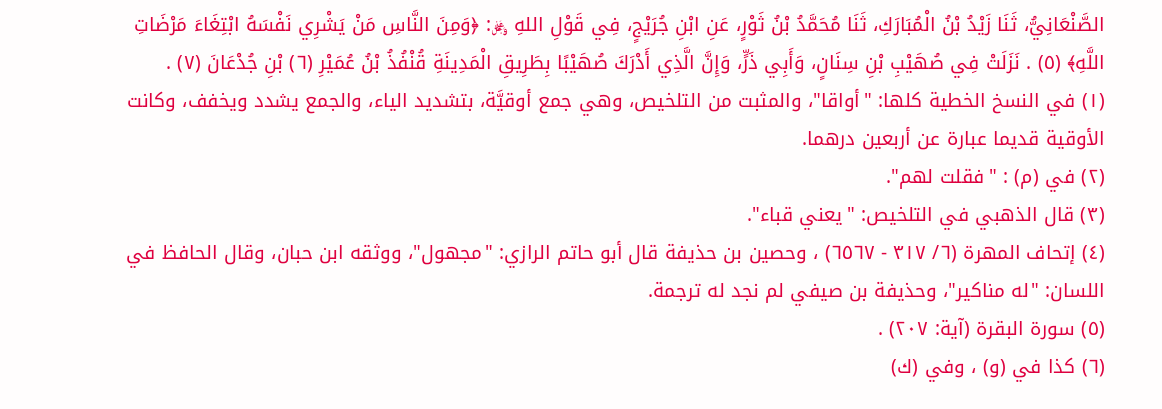الصَّنْعَانِيُّ، ثَنَا زَيْدُ بْنُ الْمُبَارَكِ، ثَنَا مُحَمَّدُ بْنُ ثَوْرٍ، عَنِ ابْنِ جُرَيْجٍ، فِي قَوْلِ اللهِ ﷿: ﴿وَمِنَ النَّاسِ مَنْ يَشْرِي نَفْسَهُ ابْتِغَاءَ مَرْضَاتِ اللَّهِ﴾ (٥) . نَزَلَتْ فِي صُهَيْبِ بْنِ سِنَانٍ، وَأَبِي ذَرٍّ، وَإِنَّ الَّذِي أَدْرَكَ صُهَيْبًا بِطَرِيقِ الْمَدِينَةِ قُنْفُذُ بْنُ عُمَيْرِ (٦) بْنِ جُدْعَانَ (٧) .
(١) في النسخ الخطية كلها: "أواقا"، والمثبت من التلخيص، وهي جمع أوقيَّة، بتشديد الياء، والجمع يشدد ويخفف، وكانت الأوقية قديما عبارة عن أربعين درهما.
(٢) في (م) : "فقلت لهم".
(٣) قال الذهبي في التلخيص: "يعني قباء".
(٤) إتحاف المهرة (٦/ ٣١٧ - ٦٥٦٧) ، وحصين بن حذيفة قال أبو حاتم الرازي: "مجهول"، ووثقه ابن حبان، وقال الحافظ في اللسان: "له مناكير"، وحذيفة بن صيفي لم نجد له ترجمة.
(٥) سورة البقرة (آية: ٢٠٧) .
(٦) كذا في (و) ، وفي (ك)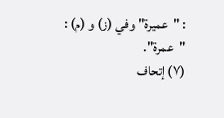: "عميرة" وفي (ز) و (م) : "عمرة".
(٧) إتحاف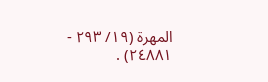المهرة (١٩/ ٢٩٣ - ٢٤٨٨١) .